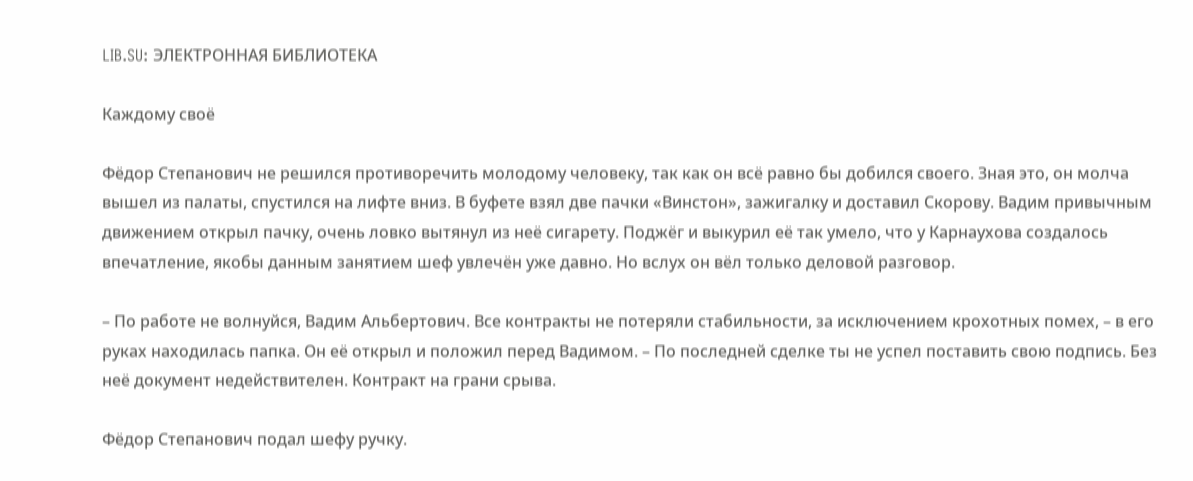LIB.SU: ЭЛЕКТРОННАЯ БИБЛИОТЕКА

Каждому своё

Фёдор Степанович не решился противоречить молодому человеку, так как он всё равно бы добился своего. Зная это, он молча вышел из палаты, спустился на лифте вниз. В буфете взял две пачки «Винстон», зажигалку и доставил Скорову. Вадим привычным движением открыл пачку, очень ловко вытянул из неё сигарету. Поджёг и выкурил её так умело, что у Карнаухова создалось впечатление, якобы данным занятием шеф увлечён уже давно. Но вслух он вёл только деловой разговор.

– По работе не волнуйся, Вадим Альбертович. Все контракты не потеряли стабильности, за исключением крохотных помех, – в его руках находилась папка. Он её открыл и положил перед Вадимом. – По последней сделке ты не успел поставить свою подпись. Без неё документ недействителен. Контракт на грани срыва.

Фёдор Степанович подал шефу ручку.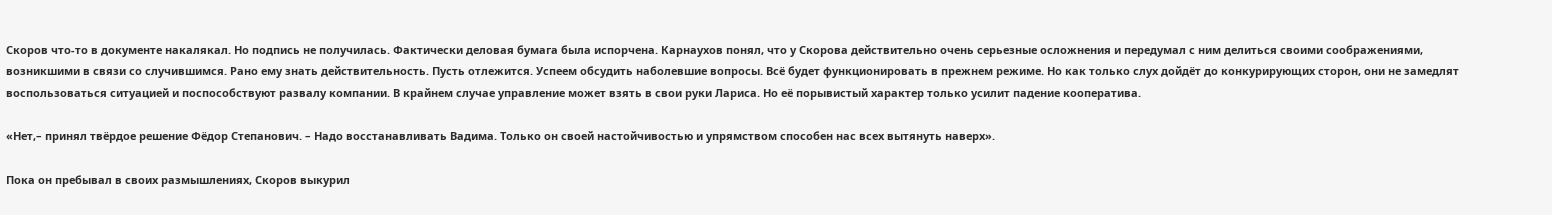Скоров что‑то в документе накалякал. Но подпись не получилась. Фактически деловая бумага была испорчена. Карнаухов понял, что у Скорова действительно очень серьезные осложнения и передумал с ним делиться своими соображениями, возникшими в связи со случившимся. Рано ему знать действительность. Пусть отлежится. Успеем обсудить наболевшие вопросы. Всё будет функционировать в прежнем режиме. Но как только слух дойдёт до конкурирующих сторон, они не замедлят воспользоваться ситуацией и поспособствуют развалу компании. В крайнем случае управление может взять в свои руки Лариса. Но её порывистый характер только усилит падение кооператива.

«Нет,– принял твёрдое решение Фёдор Степанович. – Надо восстанавливать Вадима. Только он своей настойчивостью и упрямством способен нас всех вытянуть наверх».

Пока он пребывал в своих размышлениях, Скоров выкурил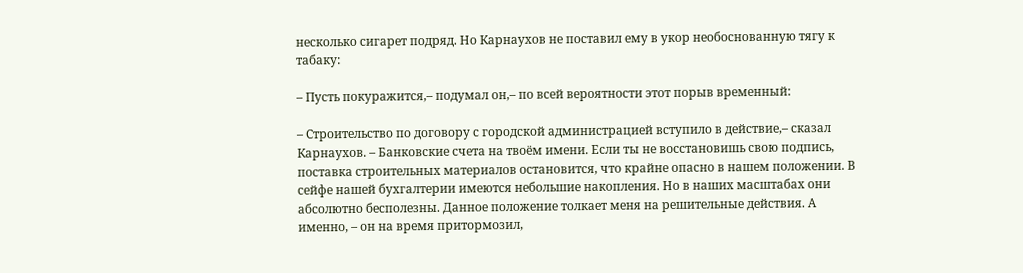несколько сигарет подряд. Но Карнаухов не поставил ему в укор необоснованную тягу к табаку:

– Пусть покуражится,– подумал он,– по всей вероятности этот порыв временный:

– Строительство по договору с городской администрацией вступило в действие,– сказал Карнаухов. – Банковские счета на твоём имени. Если ты не восстановишь свою подпись, поставка строительных материалов остановится, что крайне опасно в нашем положении. В сейфе нашей бухгалтерии имеются небольшие накопления. Но в наших масштабах они абсолютно бесполезны. Данное положение толкает меня на решительные действия. А именно, – он на время притормозил,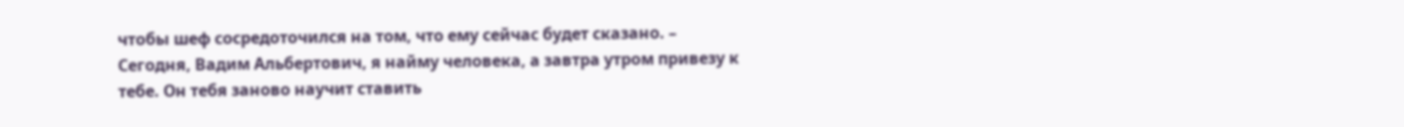чтобы шеф сосредоточился на том, что ему сейчас будет сказано. – Сегодня, Вадим Альбертович, я найму человека, а завтра утром привезу к тебе. Он тебя заново научит ставить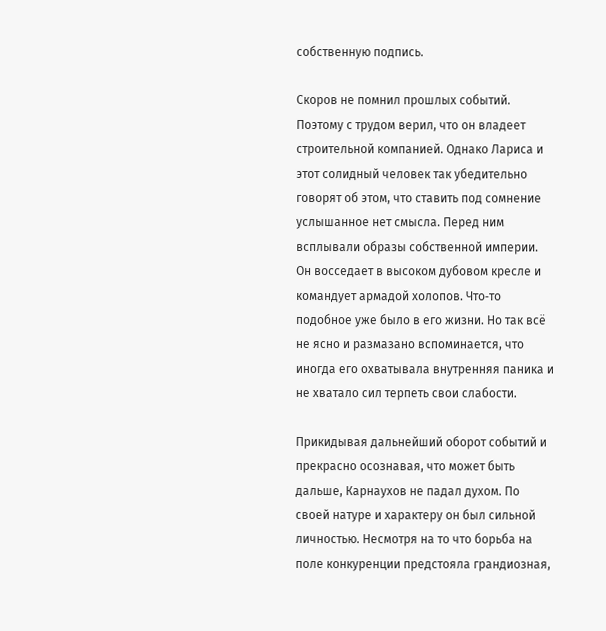собственную подпись.

Скоров не помнил прошлых событий. Поэтому с трудом верил, что он владеет строительной компанией. Однако Лариса и этот солидный человек так убедительно говорят об этом, что ставить под сомнение услышанное нет смысла. Перед ним всплывали образы собственной империи. Он восседает в высоком дубовом кресле и командует армадой холопов. Что‑то подобное уже было в его жизни. Но так всё не ясно и размазано вспоминается, что иногда его охватывала внутренняя паника и не хватало сил терпеть свои слабости.

Прикидывая дальнейший оборот событий и прекрасно осознавая, что может быть дальше, Карнаухов не падал духом. По своей натуре и характеру он был сильной личностью. Несмотря на то что борьба на поле конкуренции предстояла грандиозная,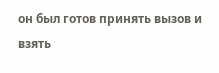он был готов принять вызов и взять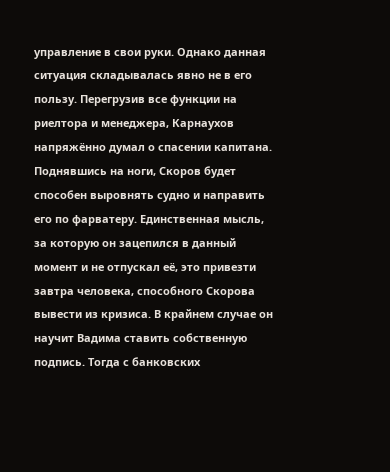управление в свои руки. Однако данная ситуация складывалась явно не в его пользу. Перегрузив все функции на риелтора и менеджера, Карнаухов напряжённо думал о спасении капитана. Поднявшись на ноги, Скоров будет способен выровнять судно и направить его по фарватеру. Единственная мысль, за которую он зацепился в данный момент и не отпускал её, это привезти завтра человека, способного Скорова вывести из кризиса. В крайнем случае он научит Вадима ставить собственную подпись. Тогда с банковских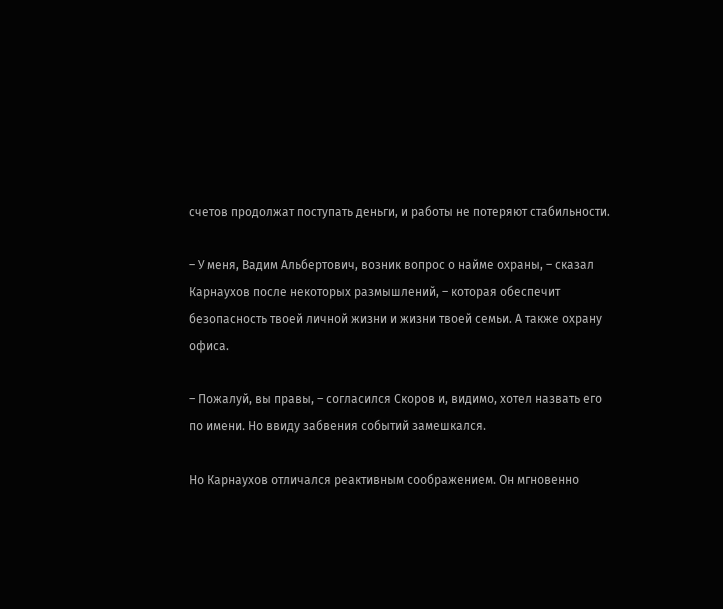счетов продолжат поступать деньги, и работы не потеряют стабильности.

– У меня, Вадим Альбертович, возник вопрос о найме охраны, – сказал Карнаухов после некоторых размышлений, – которая обеспечит безопасность твоей личной жизни и жизни твоей семьи. А также охрану офиса.

– Пожалуй, вы правы, – согласился Скоров и, видимо, хотел назвать его по имени. Но ввиду забвения событий замешкался.

Но Карнаухов отличался реактивным соображением. Он мгновенно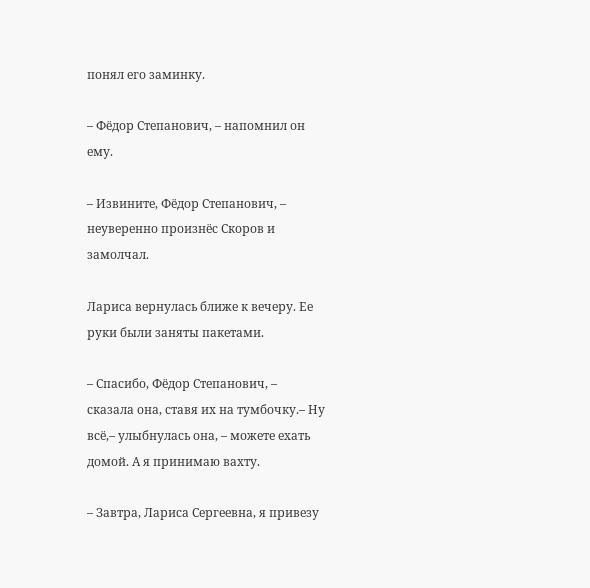понял его заминку.

– Фёдор Степанович, – напомнил он ему.

– Извините, Фёдор Степанович, – неуверенно произнёс Скоров и замолчал.

Лариса вернулась ближе к вечеру. Ее руки были заняты пакетами.

– Спасибо, Фёдор Степанович, – сказала она, ставя их на тумбочку.– Ну всё,– улыбнулась она, – можете ехать домой. А я принимаю вахту.

– Завтра, Лариса Сергеевна, я привезу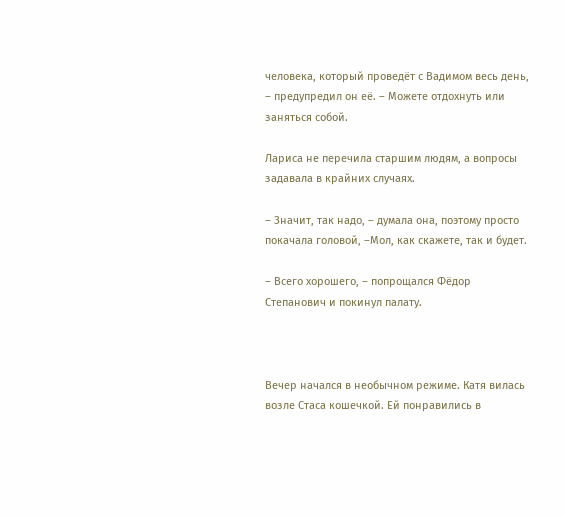человека, который проведёт с Вадимом весь день, – предупредил он её. – Можете отдохнуть или заняться собой.

Лариса не перечила старшим людям, а вопросы задавала в крайних случаях.

– Значит, так надо, – думала она, поэтому просто покачала головой, –Мол, как скажете, так и будет.

– Всего хорошего, – попрощался Фёдор Степанович и покинул палату.



Вечер начался в необычном режиме. Катя вилась возле Стаса кошечкой. Ей понравились в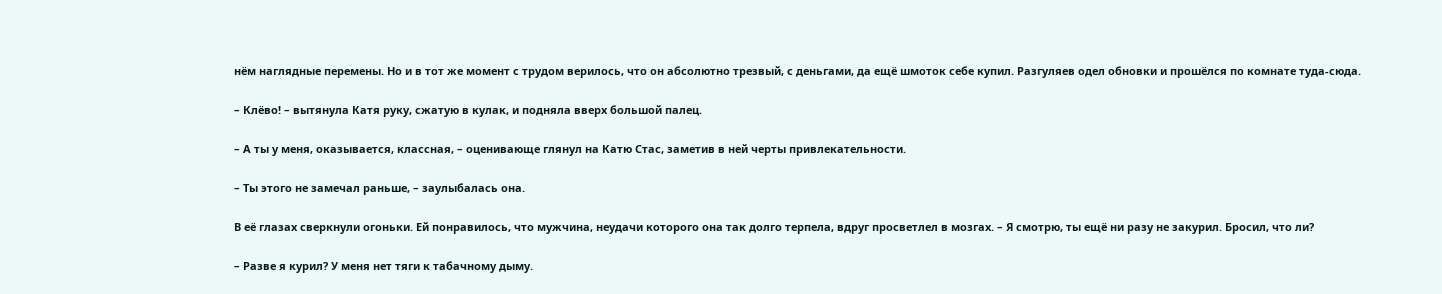нём наглядные перемены. Но и в тот же момент с трудом верилось, что он абсолютно трезвый, с деньгами, да ещё шмоток себе купил. Разгуляев одел обновки и прошёлся по комнате туда‑сюда.

– Клёво! – вытянула Катя руку, сжатую в кулак, и подняла вверх большой палец.

– А ты у меня, оказывается, классная, – оценивающе глянул на Катю Стас, заметив в ней черты привлекательности.

– Ты этого не замечал раньше, – заулыбалась она.

В её глазах сверкнули огоньки. Ей понравилось, что мужчина, неудачи которого она так долго терпела, вдруг просветлел в мозгах. – Я смотрю, ты ещё ни разу не закурил. Бросил, что ли?

– Разве я курил? У меня нет тяги к табачному дыму.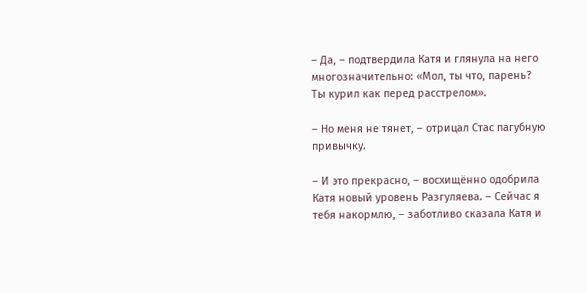– Да, – подтвердила Катя и глянула на него многозначительно: «Мол, ты что, парень? Ты курил как перед расстрелом».

– Но меня не тянет, – отрицал Стас пагубную привычку.

– И это прекрасно, – восхищённо одобрила Катя новый уровень Разгуляева. – Сейчас я тебя накормлю, – заботливо сказала Катя и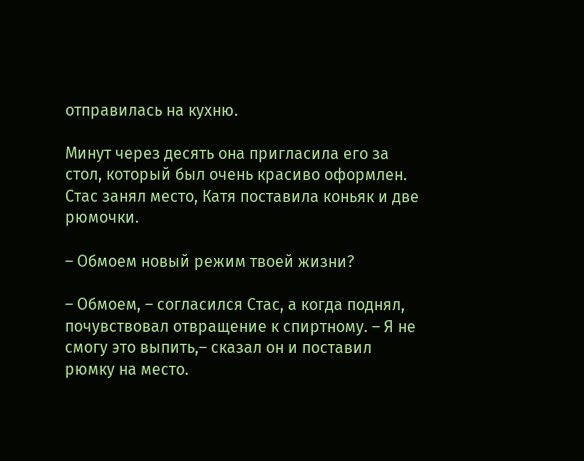отправилась на кухню.

Минут через десять она пригласила его за стол, который был очень красиво оформлен. Стас занял место, Катя поставила коньяк и две рюмочки.

– Обмоем новый режим твоей жизни?

– Обмоем, – согласился Стас, а когда поднял, почувствовал отвращение к спиртному. – Я не смогу это выпить,– сказал он и поставил рюмку на место.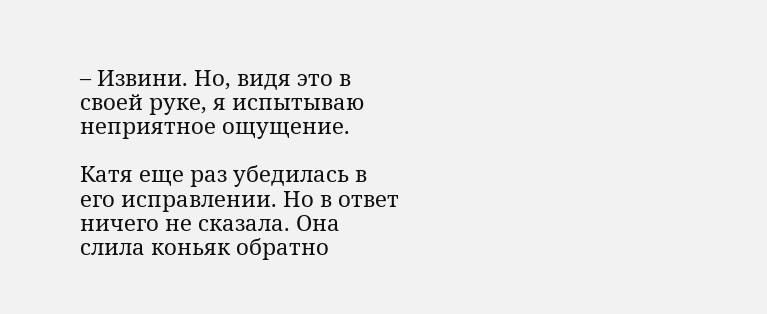– Извини. Но, видя это в своей руке, я испытываю неприятное ощущение.

Катя еще раз убедилась в его исправлении. Но в ответ ничего не сказала. Она слила коньяк обратно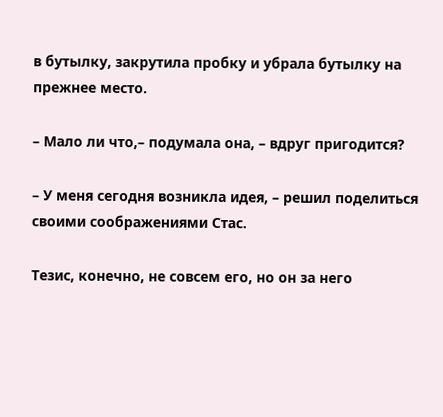в бутылку, закрутила пробку и убрала бутылку на прежнее место.

– Мало ли что,– подумала она, – вдруг пригодится?

– У меня сегодня возникла идея, – решил поделиться своими соображениями Стас.

Тезис, конечно, не совсем его, но он за него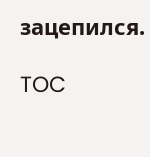зацепился.

TOC